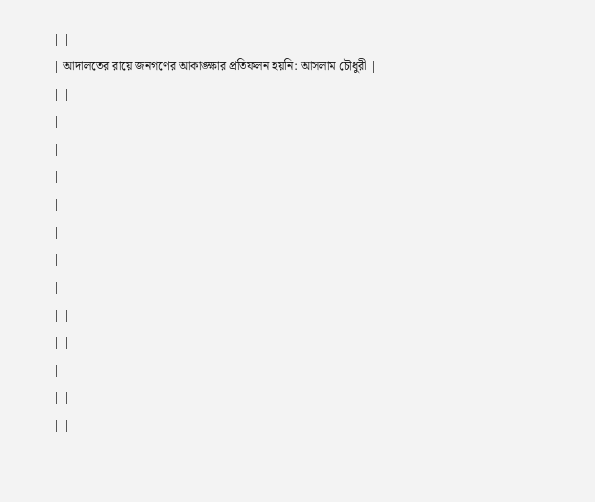| |
| আদালতের রায়ে জনগণের আকাঙ্ক্ষার প্রতিফলন হয়নি: আসলাম চৌধুরী |
| |
|
|
|
|
|
|
|
| |
| |
|
| |
| |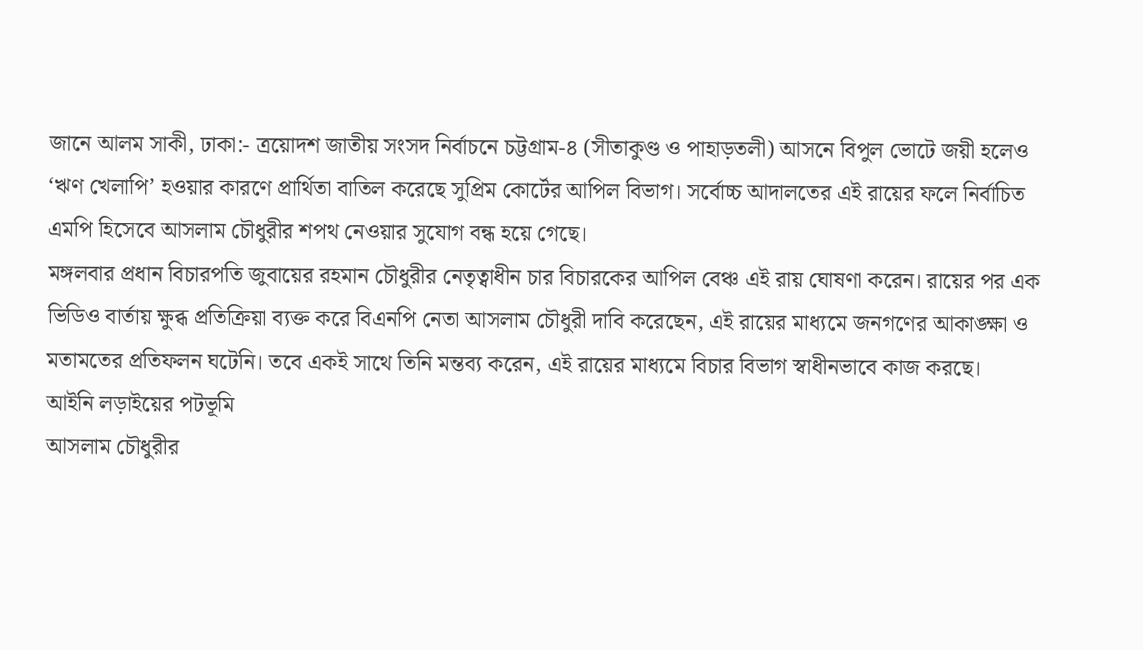জানে আলম সাকী, ঢাকা:- ত্রয়োদশ জাতীয় সংসদ নির্বাচনে চট্টগ্রাম-৪ (সীতাকুণ্ড ও পাহাড়তলী) আসনে বিপুল ভোটে জয়ী হলেও ‘ঋণ খেলাপি’ হওয়ার কারণে প্রার্থিতা বাতিল করেছে সুপ্রিম কোর্টের আপিল বিভাগ। সর্বোচ্চ আদালতের এই রায়ের ফলে নির্বাচিত এমপি হিসেবে আসলাম চৌধুরীর শপথ নেওয়ার সুযোগ বন্ধ হয়ে গেছে।
মঙ্গলবার প্রধান বিচারপতি জুবায়ের রহমান চৌধুরীর নেতৃত্বাধীন চার বিচারকের আপিল বেঞ্চ এই রায় ঘোষণা করেন। রায়ের পর এক ভিডিও বার্তায় ক্ষুব্ধ প্রতিক্রিয়া ব্যক্ত করে বিএনপি নেতা আসলাম চৌধুরী দাবি করেছেন, এই রায়ের মাধ্যমে জনগণের আকাঙ্ক্ষা ও মতামতের প্রতিফলন ঘটেনি। তবে একই সাথে তিনি মন্তব্য করেন, এই রায়ের মাধ্যমে বিচার বিভাগ স্বাধীনভাবে কাজ করছে।
আইনি লড়াইয়ের পটভূমি
আসলাম চৌধুরীর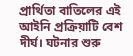প্রার্থিতা বাতিলের এই আইনি প্রক্রিয়াটি বেশ দীর্ঘ। ঘটনার শুরু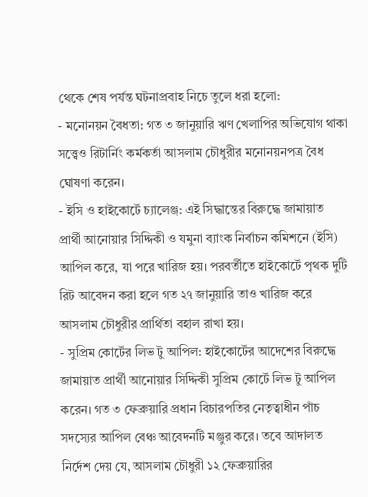থেকে শেষ পর্যন্ত ঘটনাপ্রবাহ নিচে তুলে ধরা হলো:
- মনোনয়ন বৈধতা: গত ৩ জানুয়ারি ঋণ খেলাপির অভিযোগ থাকা সত্ত্বেও রিটার্নিং কর্মকর্তা আসলাম চৌধুরীর মনোনয়নপত্র বৈধ ঘোষণা করেন।
- ইসি ও হাইকোর্টে চ্যালেঞ্জ: এই সিদ্ধান্তের বিরুদ্ধে জামায়াত প্রার্থী আনোয়ার সিদ্দিকী ও যমুনা ব্যাংক নির্বাচন কমিশনে (ইসি) আপিল করে, যা পরে খারিজ হয়। পরবর্তীতে হাইকোর্টে পৃথক দুটি রিট আবেদন করা হলে গত ২৭ জানুয়ারি তাও খারিজ করে আসলাম চৌধুরীর প্রার্থিতা বহাল রাখা হয়।
- সুপ্রিম কোর্টের লিভ টু আপিল: হাইকোর্টের আদেশের বিরুদ্ধে জামায়াত প্রার্থী আনোয়ার সিদ্দিকী সুপ্রিম কোর্টে লিভ টু আপিল করেন। গত ৩ ফেব্রুয়ারি প্রধান বিচারপতির নেতৃত্বাধীন পাঁচ সদস্যের আপিল বেঞ্চ আবেদনটি মঞ্জুর করে। তবে আদালত নির্দেশ দেয় যে, আসলাম চৌধুরী ১২ ফেব্রুয়ারির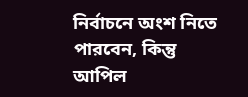নির্বাচনে অংশ নিতে পারবেন, কিন্তু আপিল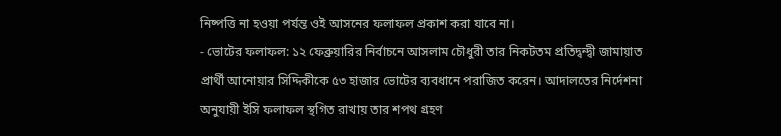নিষ্পত্তি না হওয়া পর্যন্ত ওই আসনের ফলাফল প্রকাশ করা যাবে না।
- ভোটের ফলাফল: ১২ ফেব্রুয়ারির নির্বাচনে আসলাম চৌধুরী তার নিকটতম প্রতিদ্বন্দ্বী জামায়াত প্রার্থী আনোয়ার সিদ্দিকীকে ৫৩ হাজার ভোটের ব্যবধানে পরাজিত করেন। আদালতের নির্দেশনা অনুযায়ী ইসি ফলাফল স্থগিত রাখায় তার শপথ গ্রহণ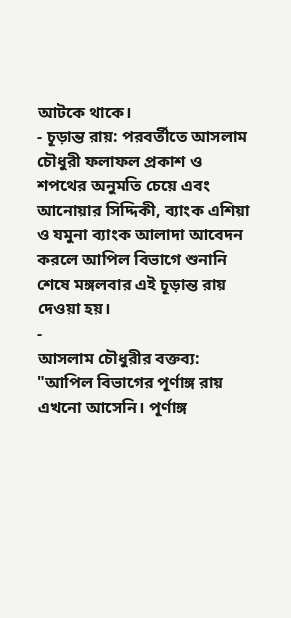আটকে থাকে।
- চূড়ান্ত রায়: পরবর্তীতে আসলাম চৌধুরী ফলাফল প্রকাশ ও শপথের অনুমতি চেয়ে এবং আনোয়ার সিদ্দিকী, ব্যাংক এশিয়া ও যমুনা ব্যাংক আলাদা আবেদন করলে আপিল বিভাগে শুনানি শেষে মঙ্গলবার এই চূড়ান্ত রায় দেওয়া হয়।
-
আসলাম চৌধুরীর বক্তব্য:
"আপিল বিভাগের পূর্ণাঙ্গ রায় এখনো আসেনি। পূর্ণাঙ্গ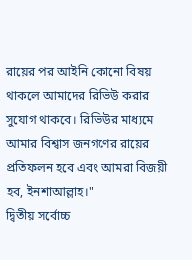রায়ের পর আইনি কোনো বিষয় থাকলে আমাদের রিভিউ করার সুযোগ থাকবে। রিভিউর মাধ্যমে আমার বিশ্বাস জনগণের রায়ের প্রতিফলন হবে এবং আমরা বিজয়ী হব, ইনশাআল্লাহ।"
দ্বিতীয় সর্বোচ্চ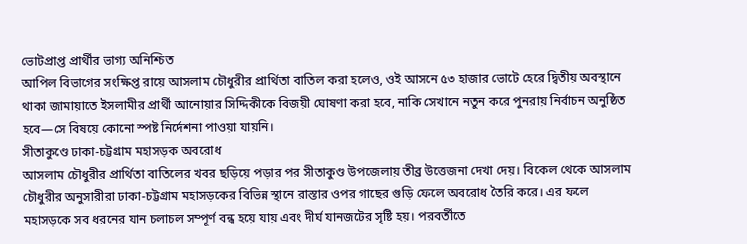ভোটপ্রাপ্ত প্রার্থীর ভাগ্য অনিশ্চিত
আপিল বিভাগের সংক্ষিপ্ত রায়ে আসলাম চৌধুরীর প্রার্থিতা বাতিল করা হলেও, ওই আসনে ৫৩ হাজার ভোটে হেরে দ্বিতীয় অবস্থানে থাকা জামায়াতে ইসলামীর প্রার্থী আনোয়ার সিদ্দিকীকে বিজয়ী ঘোষণা করা হবে, নাকি সেখানে নতুন করে পুনরায় নির্বাচন অনুষ্ঠিত হবে—সে বিষয়ে কোনো স্পষ্ট নির্দেশনা পাওয়া যায়নি।
সীতাকুণ্ডে ঢাকা-চট্টগ্রাম মহাসড়ক অবরোধ
আসলাম চৌধুরীর প্রার্থিতা বাতিলের খবর ছড়িয়ে পড়ার পর সীতাকুণ্ড উপজেলায় তীব্র উত্তেজনা দেখা দেয়। বিকেল থেকে আসলাম চৌধুরীর অনুসারীরা ঢাকা-চট্টগ্রাম মহাসড়কের বিভিন্ন স্থানে রাস্তার ওপর গাছের গুড়ি ফেলে অবরোধ তৈরি করে। এর ফলে মহাসড়কে সব ধরনের যান চলাচল সম্পূর্ণ বন্ধ হয়ে যায় এবং দীর্ঘ যানজটের সৃষ্টি হয়। পরবর্তীতে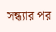সন্ধ্যার পর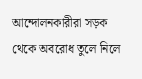আন্দোলনকারীরা সড়ক থেকে অবরোধ তুলে নিলে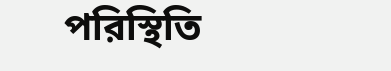পরিস্থিতি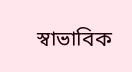স্বাভাবিক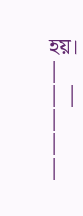হয়।
|
| |
|
|
|